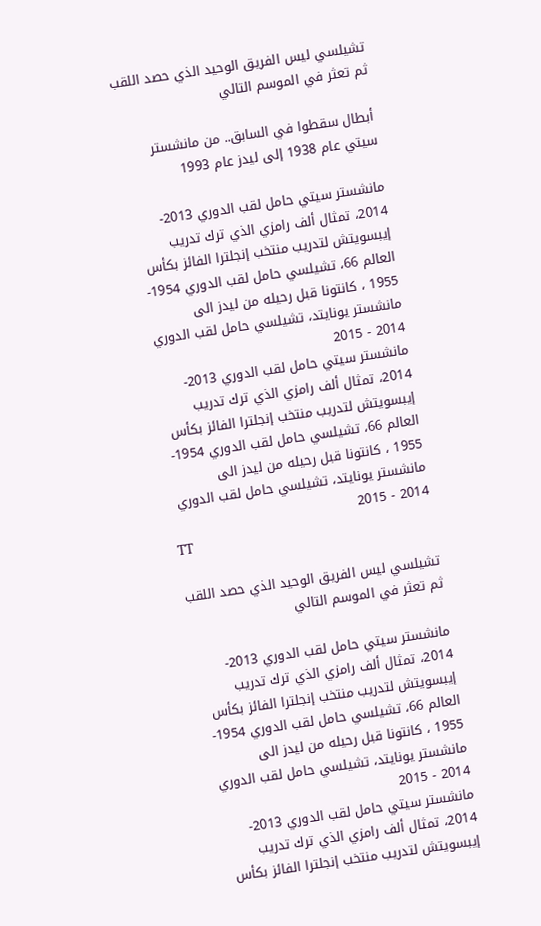تشيلسي ليس الفريق الوحيد الذي حصد اللقب ثم تعثر في الموسم التالي

أبطال سقطوا في السابق.. من مانشستر سيتي عام 1938 إلى ليدز عام 1993

مانشستر سيتي حامل لقب الدوري 2013- 2014، تمثال ألف رامزي الذي ترك تدريب إيبسويتش لتدريب منتخب إنجلترا الفائز بكأس العالم 66، تشيلسي حامل لقب الدوري 1954- 1955 ، كانتونا قبل رحيله من ليدز الى مانشستر يونايتد، تشيلسي حامل لقب الدوري 2014 - 2015
مانشستر سيتي حامل لقب الدوري 2013- 2014، تمثال ألف رامزي الذي ترك تدريب إيبسويتش لتدريب منتخب إنجلترا الفائز بكأس العالم 66، تشيلسي حامل لقب الدوري 1954- 1955 ، كانتونا قبل رحيله من ليدز الى مانشستر يونايتد، تشيلسي حامل لقب الدوري 2014 - 2015
TT

تشيلسي ليس الفريق الوحيد الذي حصد اللقب ثم تعثر في الموسم التالي

مانشستر سيتي حامل لقب الدوري 2013- 2014، تمثال ألف رامزي الذي ترك تدريب إيبسويتش لتدريب منتخب إنجلترا الفائز بكأس العالم 66، تشيلسي حامل لقب الدوري 1954- 1955 ، كانتونا قبل رحيله من ليدز الى مانشستر يونايتد، تشيلسي حامل لقب الدوري 2014 - 2015
مانشستر سيتي حامل لقب الدوري 2013- 2014، تمثال ألف رامزي الذي ترك تدريب إيبسويتش لتدريب منتخب إنجلترا الفائز بكأس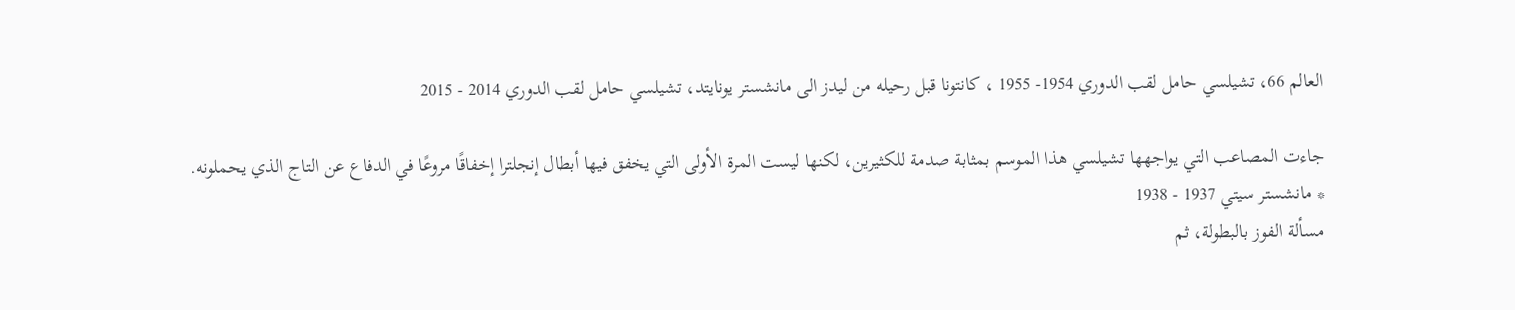العالم 66، تشيلسي حامل لقب الدوري 1954- 1955 ، كانتونا قبل رحيله من ليدز الى مانشستر يونايتد، تشيلسي حامل لقب الدوري 2014 - 2015

جاءت المصاعب التي يواجهها تشيلسي هذا الموسم بمثابة صدمة للكثيرين، لكنها ليست المرة الأولى التي يخفق فيها أبطال إنجلترا إخفاقًا مروعًا في الدفاع عن التاج الذي يحملونه.
* مانشستر سيتي 1937 - 1938
مسألة الفوز بالبطولة، ثم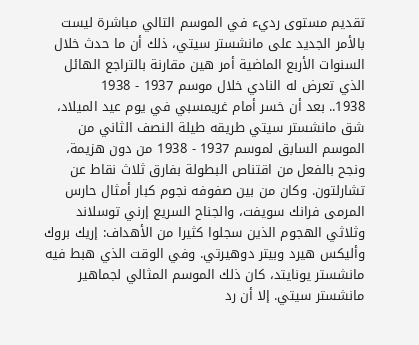تقديم مستوى رديء في الموسم التالي مباشرة ليست بالأمر الجديد على مانشستر سيتي، ذلك أن ما حدث خلال السنوات الأربع الماضية أمر هين مقارنة بالتراجع الهائل الذي تعرض له النادي خلال موسم 1937 - 1938
1938.. بعد أن خسر أمام غريمسبي في يوم عيد الميلاد، شق مانشستر سيتي طريقه طيلة النصف الثاني من الموسم السابق لموسم 1937 - 1938 من دون هزيمة، ونجح بالفعل من اقتناص البطولة بفارق ثلاث نقاط عن تشارلتون. وكان من بين صفوفه نجوم كبار أمثال حارس المرمى فرانك سويفت، والجناح السريع إرني توسلاند وثلاثي الهجوم الذين سجلوا كثيرا من الأهداف: إريك بروك وأليكس هيرد وبيتر دوهيرتي. وفي الوقت الذي هبط فيه مانشستر يونايتد، كان ذلك الموسم المثالي لجماهير مانشستر سيتي. إلا أن رد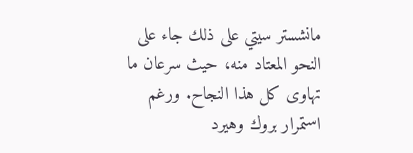مانشستر سيتي على ذلك جاء على النحو المعتاد منه، حيث سرعان ما تهاوى كل هذا النجاح. ورغم استمرار بروك وهيرد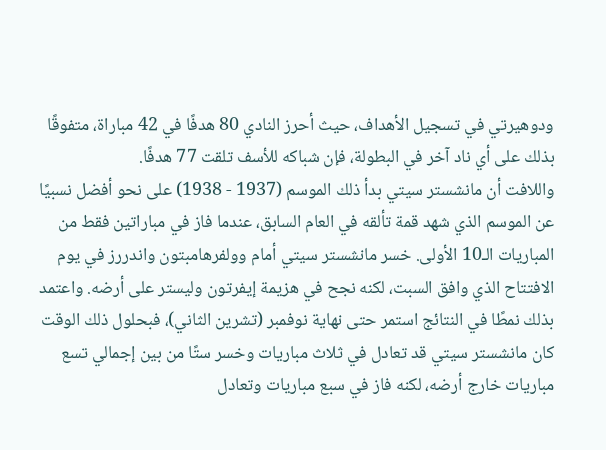ودوهيرتي في تسجيل الأهداف، حيث أحرز النادي 80 هدفًا في 42 مباراة، متفوقًا بذلك على أي ناد آخر في البطولة، فإن شباكه للأسف تلقت 77 هدفًا.
واللافت أن مانشستر سيتي بدأ ذلك الموسم (1937 - 1938) على نحو أفضل نسبيًا عن الموسم الذي شهد قمة تألقه في العام السابق، عندما فاز في مباراتين فقط من المباريات الـ10 الأولى. خسر مانشستر سيتي أمام وولفرهامبتون واندررز في يوم الافتتاح الذي وافق السبت، لكنه نجح في هزيمة إيفرتون وليستر على أرضه. واعتمد بذلك نمطًا في النتائج استمر حتى نهاية نوفمبر (تشرين الثاني)، فبحلول ذلك الوقت كان مانشستر سيتي قد تعادل في ثلاث مباريات وخسر ستًا من بين إجمالي تسع مباريات خارج أرضه، لكنه فاز في سبع مباريات وتعادل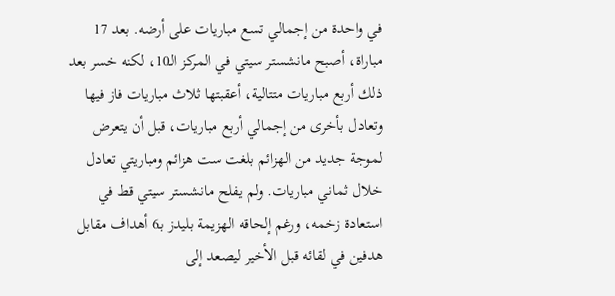في واحدة من إجمالي تسع مباريات على أرضه. بعد 17 مباراة، أصبح مانشستر سيتي في المركز الـ10، لكنه خسر بعد ذلك أربع مباريات متتالية، أعقبتها ثلاث مباريات فاز فيها وتعادل بأخرى من إجمالي أربع مباريات، قبل أن يتعرض لموجة جديد من الهزائم بلغت ست هزائم ومباريتي تعادل خلال ثماني مباريات. ولم يفلح مانشستر سيتي قط في استعادة زخمه، ورغم إلحاقه الهزيمة بليدز بـ6 أهداف مقابل هدفين في لقائه قبل الأخير ليصعد إلى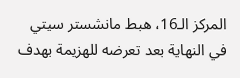المركز الـ16، هبط مانشستر سيتي في النهاية بعد تعرضه للهزيمة بهدف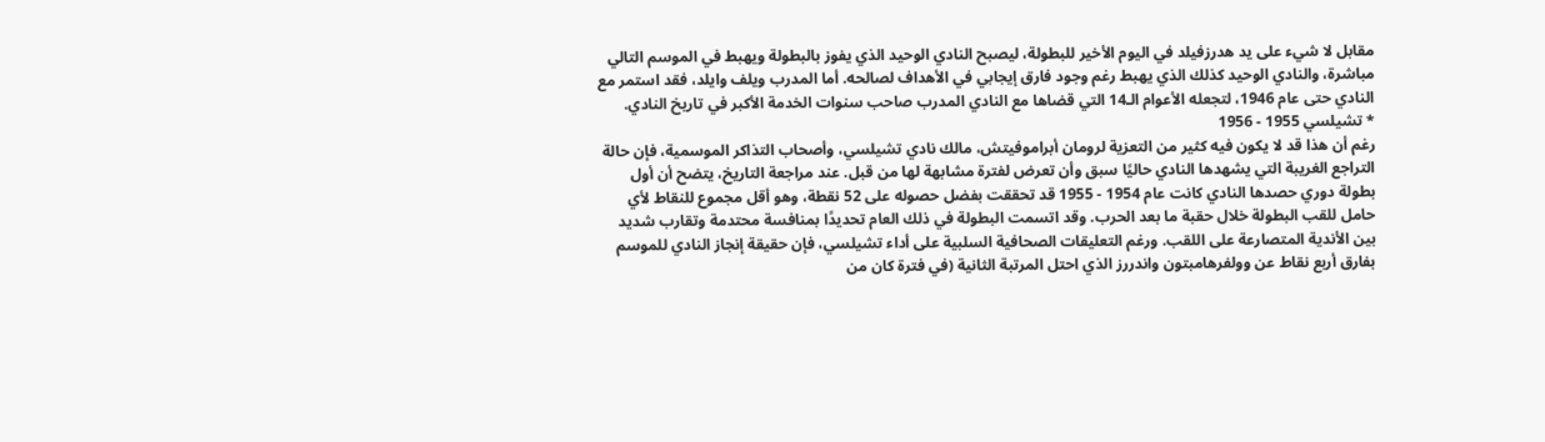مقابل لا شيء على يد هدرزفيلد في اليوم الأخير للبطولة، ليصبح النادي الوحيد الذي يفوز بالبطولة ويهبط في الموسم التالي مباشرة، والنادي الوحيد كذلك الذي يهبط رغم وجود فارق إيجابي في الأهداف لصالحه. أما المدرب ويلف وايلد، فقد استمر مع النادي حتى عام 1946، لتجعله الأعوام الـ14 التي قضاها مع النادي المدرب صاحب سنوات الخدمة الأكبر في تاريخ النادي.
* تشيلسي 1955 - 1956
رغم أن هذا قد لا يكون فيه كثير من التعزية لرومان أبراموفيتش، مالك نادي تشيلسي، وأصحاب التذاكر الموسمية، فإن حالة التراجع الغريبة التي يشهدها النادي حاليًا سبق وأن تعرض لفترة مشابهة لها من قبل. عند مراجعة التاريخ، يتضح أن أول بطولة دوري حصدها النادي كانت عام 1954 - 1955 قد تحققت بفضل حصوله على 52 نقطة، وهو أقل مجموع للنقاط لأي حامل للقب البطولة خلال حقبة ما بعد الحرب. وقد اتسمت البطولة في ذلك العام تحديدًا بمنافسة محتدمة وتقارب شديد بين الأندية المتصارعة على اللقب. ورغم التعليقات الصحافية السلبية على أداء تشيلسي، فإن حقيقة إنجاز النادي للموسم بفارق أربع نقاط عن وولفرهامبتون واندررز الذي احتل المرتبة الثانية (في فترة كان من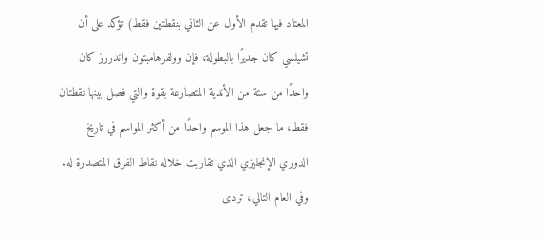المعتاد فيها تقدم الأول عن الثاني بنقطتين فقط) تؤكد على أن تشيلسي كان جديرًا بالبطولة، فإن وولفرهامبتون واندررز كان واحدًا من ستة من الأندية المتصارعة بقوة والتي فصل بينها نقطتان فقط، ما جعل هذا الموسم واحدًا من أكثر المواسم في تاريخ الدوري الإنجليزي الذي تقاربت خلاله نقاط الفرق المتصدرة له. وفي العام التالي، تردى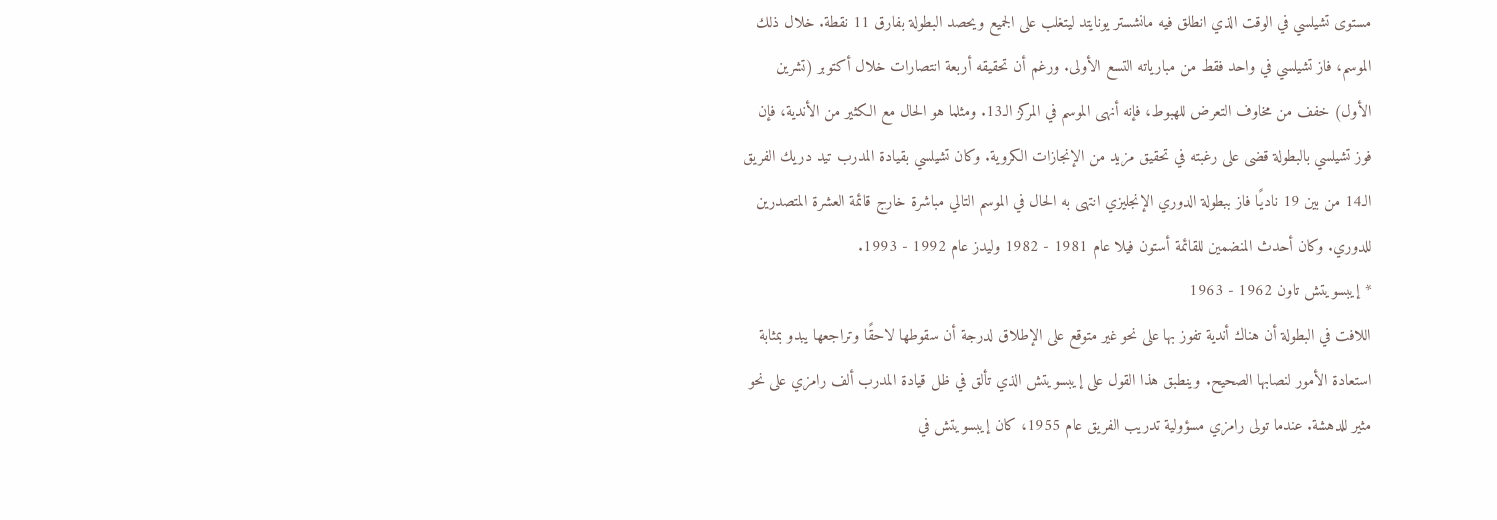مستوى تشيلسي في الوقت الذي انطلق فيه مانشستر يونايتد ليتغلب على الجميع ويحصد البطولة بفارق 11 نقطة. خلال ذلك الموسم، فاز تشيلسي في واحد فقط من مبارياته التسع الأولى. ورغم أن تحقيقه أربعة انتصارات خلال أكتوبر (تشرين الأول) خفف من مخاوف التعرض للهبوط، فإنه أنهى الموسم في المركز الـ13. ومثلما هو الحال مع الكثير من الأندية، فإن فوز تشيلسي بالبطولة قضى على رغبته في تحقيق مزيد من الإنجازات الكروية. وكان تشيلسي بقيادة المدرب تيد دريك الفريق الـ14 من بين 19 ناديًا فاز ببطولة الدوري الإنجليزي انتهى به الحال في الموسم التالي مباشرة خارج قائمة العشرة المتصدرين للدوري. وكان أحدث المنضمين للقائمة أستون فيلا عام 1981 - 1982 وليدز عام 1992 - 1993.
* إيبسويتش تاون 1962 - 1963
اللافت في البطولة أن هناك أندية تفوز بها على نحو غير متوقع على الإطلاق لدرجة أن سقوطها لاحقًا وتراجعها يبدو بمثابة استعادة الأمور لنصابها الصحيح. وينطبق هذا القول على إيبسويتش الذي تألق في ظل قيادة المدرب ألف رامزي على نحو مثير للدهشة. عندما تولى رامزي مسؤولية تدريب الفريق عام 1955، كان إيبسويتش في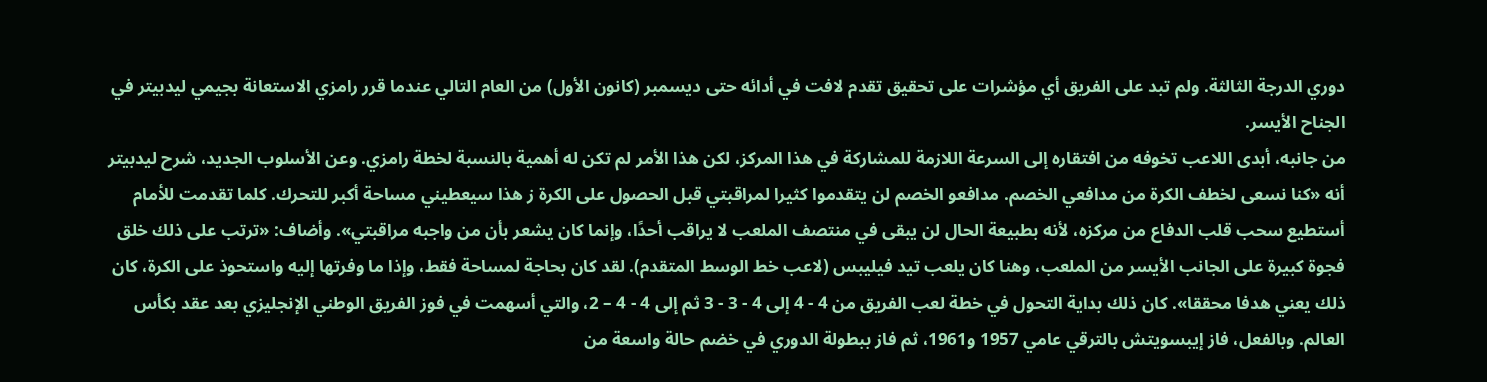دوري الدرجة الثالثة. ولم تبد على الفريق أي مؤشرات على تحقيق تقدم لافت في أدائه حتى ديسمبر (كانون الأول) من العام التالي عندما قرر رامزي الاستعانة بجيمي ليدبيتر في الجناح الأيسر.
من جانبه، أبدى اللاعب تخوفه من افتقاره إلى السرعة اللازمة للمشاركة في هذا المركز، لكن هذا الأمر لم تكن له أهمية بالنسبة لخطة رامزي. وعن الأسلوب الجديد، شرح ليدبيتر أنه «كنا نسعى لخطف الكرة من مدافعي الخصم. مدافعو الخصم لن يتقدموا كثيرا لمراقبتي قبل الحصول على الكرة ز هذا سيعطيني مساحة أكبر للتحرك. كلما تقدمت للأمام أستطيع سحب قلب الدفاع من مركزه، لأنه بطبيعة الحال لن يبقى في منتصف الملعب لا يراقب أحدًا، وإنما كان يشعر بأن من واجبه مراقبتي». وأضاف: «ترتب على ذلك خلق فجوة كبيرة على الجانب الأيسر من الملعب، وهنا كان يلعب تيد فيليبس (لاعب خط الوسط المتقدم). لقد كان بحاجة لمساحة فقط، وإذا ما وفرتها إليه واستحوذ على الكرة، كان ذلك يعني هدفا محققا». كان ذلك بداية التحول في خطة لعب الفريق من 4 - 4 إلى 4 - 3 - 3 ثم إلى 4 - 4 – 2، والتي أسهمت في فوز الفريق الوطني الإنجليزي بعد عقد بكأس العالم. وبالفعل، فاز إيبسويتش بالترقي عامي 1957 و1961، ثم فاز ببطولة الدوري في خضم حالة واسعة من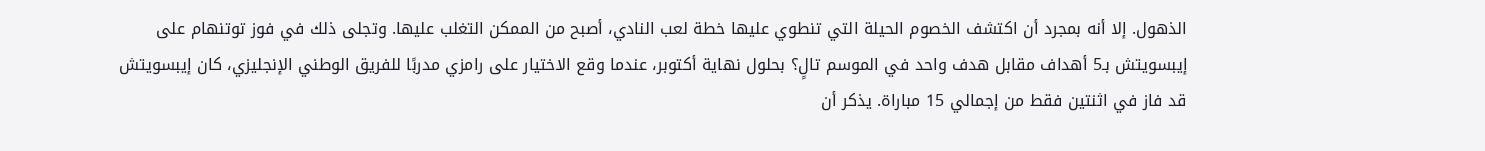الذهول. إلا أنه بمجرد أن اكتشف الخصوم الحيلة التي تنطوي عليها خطة لعب النادي، أصبح من الممكن التغلب عليها. وتجلى ذلك في فوز توتنهام على إيبسويتش بـ5 أهداف مقابل هدف واحد في الموسم تالٍ؟ بحلول نهاية أكتوبر، عندما وقع الاختيار على رامزي مدربًا للفريق الوطني الإنجليزي، كان إيبسويتش قد فاز في اثنتين فقط من إجمالي 15 مباراة. يذكر أن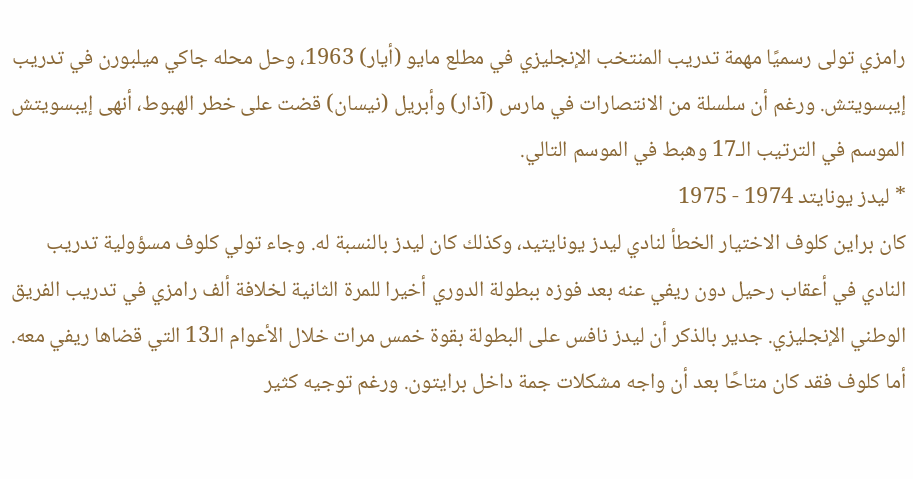رامزي تولى رسميًا مهمة تدريب المنتخب الإنجليزي في مطلع مايو (أيار) 1963، وحل محله جاكي ميلبورن في تدريب إيبسويتش. ورغم أن سلسلة من الانتصارات في مارس (آذار) وأبريل (نيسان) قضت على خطر الهبوط، أنهى إيبسويتش الموسم في الترتيب الـ17 وهبط في الموسم التالي.
* ليدز يونايتد 1974 - 1975
كان براين كلوف الاختيار الخطأ لنادي ليدز يونايتيد، وكذلك كان ليدز بالنسبة له. وجاء تولي كلوف مسؤولية تدريب النادي في أعقاب رحيل دون ريفي عنه بعد فوزه ببطولة الدوري أخيرا للمرة الثانية لخلافة ألف رامزي في تدريب الفريق الوطني الإنجليزي. جدير بالذكر أن ليدز نافس على البطولة بقوة خمس مرات خلال الأعوام الـ13 التي قضاها ريفي معه. أما كلوف فقد كان متاحًا بعد أن واجه مشكلات جمة داخل برايتون. ورغم توجيه كثير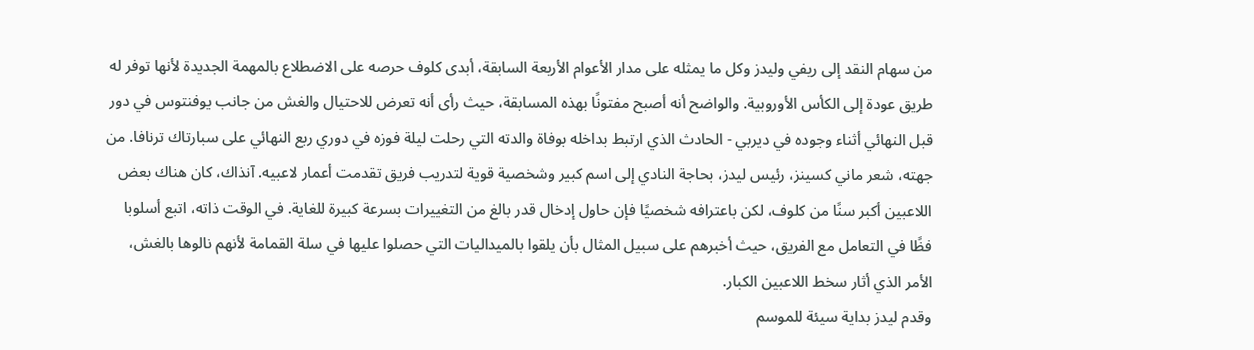من سهام النقد إلى ريفي وليدز وكل ما يمثله على مدار الأعوام الأربعة السابقة، أبدى كلوف حرصه على الاضطلاع بالمهمة الجديدة لأنها توفر له طريق عودة إلى الكأس الأوروبية. والواضح أنه أصبح مفتونًا بهذه المسابقة، حيث رأى أنه تعرض للاحتيال والغش من جانب يوفنتوس في دور قبل النهائي أثناء وجوده في ديربي - الحادث الذي ارتبط بداخله بوفاة والدته التي رحلت ليلة فوزه في دوري ربع النهائي على سبارتاك ترنافا. من جهته، شعر ماني كسينز، رئيس ليدز، بحاجة النادي إلى اسم كبير وشخصية قوية لتدريب فريق تقدمت أعمار لاعبيه. آنذاك، كان هناك بعض اللاعبين أكبر سنًا من كلوف، لكن باعترافه شخصيًا فإن حاول إدخال قدر بالغ من التغييرات بسرعة كبيرة للغاية. في الوقت ذاته، اتبع أسلوبا فظًا في التعامل مع الفريق، حيث أخبرهم على سبيل المثال بأن يلقوا بالميداليات التي حصلوا عليها في سلة القمامة لأنهم نالوها بالغش، الأمر الذي أثار سخط اللاعبين الكبار.
وقدم ليدز بداية سيئة للموسم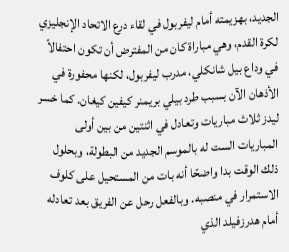الجديد، بهزيمته أمام ليفربول في لقاء درع الاتحاد الإنجليزي لكرة القدم، وهي مباراة كان من المفترض أن تكون احتفالاً في وداع بيل شانكلي، مدرب ليفربول، لكنها محفورة في الأذهان الآن بسبب طرد بيلي بريمنر كيفين كيغان. كما خسر ليدز ثلاث مباريات وتعادل في اثنتين من بين أولى المباريات الست له بالموسم الجديد من البطولة، وبحلول ذلك الوقت بدا واضحًا أنه بات من المستحيل على كلوف الاستمرار في منصبه. وبالفعل رحل عن الفريق بعد تعادله أمام هدرزفيلد الذي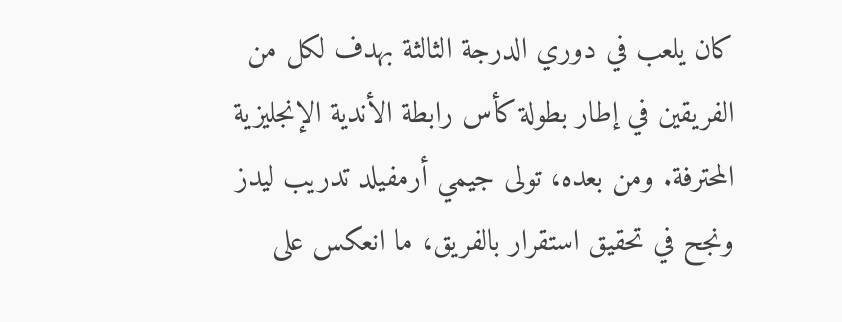كان يلعب في دوري الدرجة الثالثة بهدف لكل من الفريقين في إطار بطولة كأس رابطة الأندية الإنجليزية المحترفة. ومن بعده، تولى جيمي أرمفيلد تدريب ليدز ونجح في تحقيق استقرار بالفريق، ما انعكس على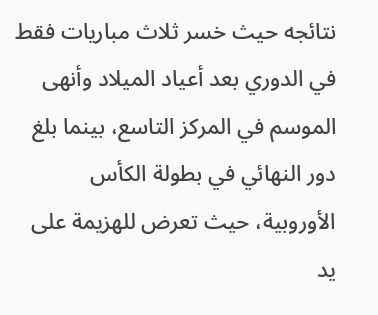نتائجه حيث خسر ثلاث مباريات فقط في الدوري بعد أعياد الميلاد وأنهى الموسم في المركز التاسع، بينما بلغ دور النهائي في بطولة الكأس الأوروبية، حيث تعرض للهزيمة على يد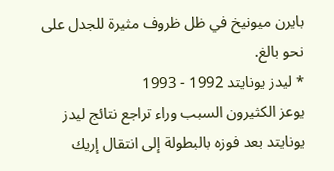بايرن ميونيخ في ظل ظروف مثيرة للجدل على نحو بالغ.
* ليدز يونايتد 1992 - 1993
يوعز الكثيرون السبب وراء تراجع نتائج ليدز يونايتد بعد فوزه بالبطولة إلى انتقال إريك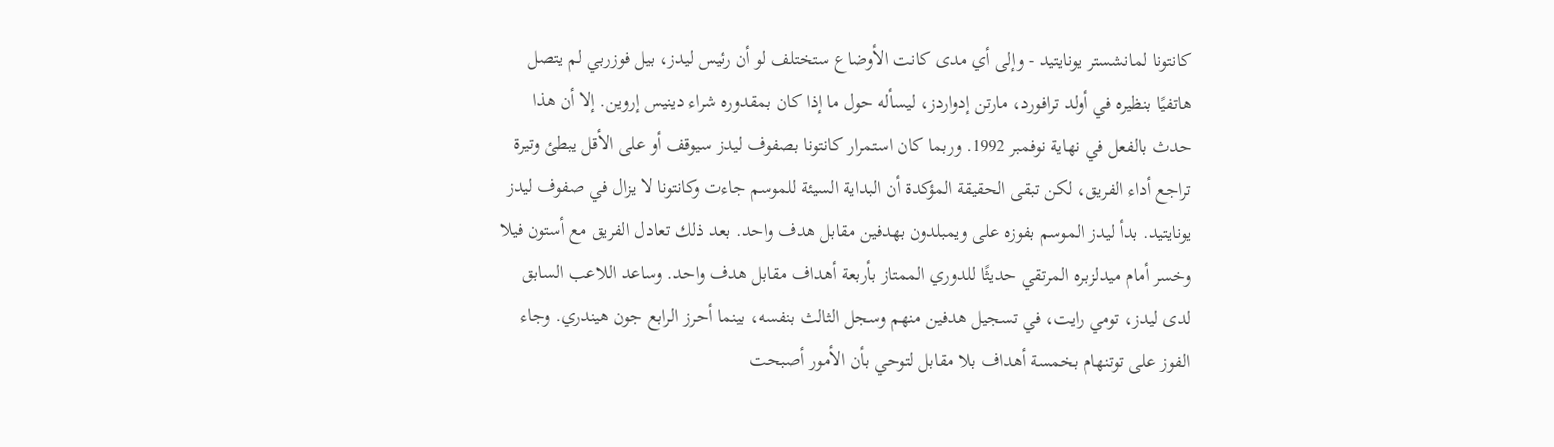كانتونا لمانشستر يونايتيد - وإلى أي مدى كانت الأوضاع ستختلف لو أن رئيس ليدز، بيل فوزربي لم يتصل هاتفيًا بنظيره في أولد ترافورد، مارتن إدواردز، ليسأله حول ما إذا كان بمقدوره شراء دينيس إروين. إلا أن هذا حدث بالفعل في نهاية نوفمبر 1992. وربما كان استمرار كانتونا بصفوف ليدز سيوقف أو على الأقل يبطئ وتيرة تراجع أداء الفريق، لكن تبقى الحقيقة المؤكدة أن البداية السيئة للموسم جاءت وكانتونا لا يزال في صفوف ليدز يونايتيد. بدأ ليدز الموسم بفوزه على ويمبلدون بهدفين مقابل هدف واحد. بعد ذلك تعادل الفريق مع أستون فيلا وخسر أمام ميدلزبره المرتقي حديثًا للدوري الممتاز بأربعة أهداف مقابل هدف واحد. وساعد اللاعب السابق لدى ليدز، تومي رايت، في تسجيل هدفين منهم وسجل الثالث بنفسه، بينما أحرز الرابع جون هيندري. وجاء الفوز على توتنهام بخمسة أهداف بلا مقابل لتوحي بأن الأمور أصبحت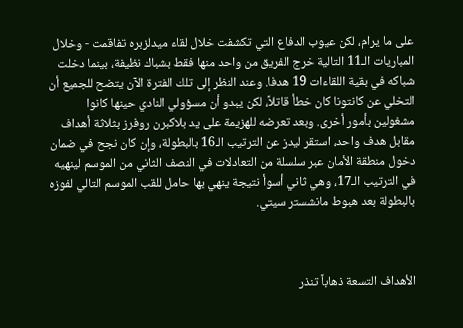على ما يرام، لكن عيوب الدفاع التي تكشفت خلال لقاء ميدلزبره تفاقمت - وخلال المباريات الـ11 التالية خرج الفريق من واحد منها فقط بشباك نظيفة، بينما دخلت شباكه في بقية اللقاءات 19 هدفا. وعند النظر إلى تلك الفترة الآن يتضح للجميع أن التخلي عن كانتونا كان خطأ قاتلاً، لكن يبدو أن مسؤولي النادي حينها كانوا مشغولين بأمور أخرى. وبعد تعرضه للهزيمة على يد بلاكبرن روفرز بثلاثة أهداف مقابل هدف واحد، استقر ليدز عن الترتيب الـ16 بالبطولة، وإن كان نجح في ضمان دخول منطقة الأمان عبر سلسلة من التعادلات في النصف الثاني من الموسم لينهيه في الترتيب الـ17، وهي ثاني أسوأ نتيجة ينهي بها حامل للقب الموسم التالي لفوزه بالبطولة بعد هبوط مانشستر سيتي.



الأهداف التسعة ذهاباً تنذر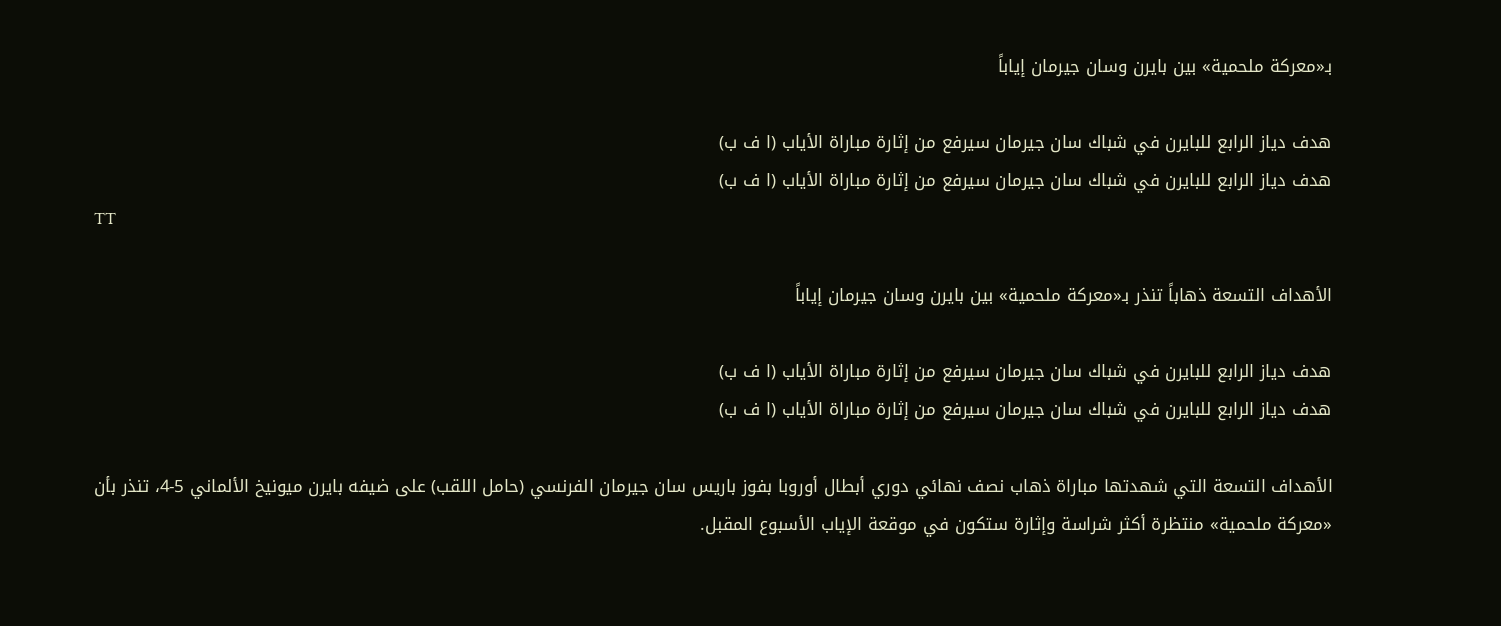بـ«معركة ملحمية» بين بايرن وسان جيرمان إياباً

هدف دياز الرابع للبايرن في شباك سان جيرمان سيرفع من إثارة مباراة الأياب (ا ف ب)
هدف دياز الرابع للبايرن في شباك سان جيرمان سيرفع من إثارة مباراة الأياب (ا ف ب)
TT

الأهداف التسعة ذهاباً تنذر بـ«معركة ملحمية» بين بايرن وسان جيرمان إياباً

هدف دياز الرابع للبايرن في شباك سان جيرمان سيرفع من إثارة مباراة الأياب (ا ف ب)
هدف دياز الرابع للبايرن في شباك سان جيرمان سيرفع من إثارة مباراة الأياب (ا ف ب)

الأهداف التسعة التي شهدتها مباراة ذهاب نصف نهائي دوري أبطال أوروبا بفوز باريس سان جيرمان الفرنسي (حامل اللقب) على ضيفه بايرن ميونيخ الألماني 5-4، تنذر بأن «معركة ملحمية» منتظرة أكثر شراسة وإثارة ستكون في موقعة الإياب الأسبوع المقبل.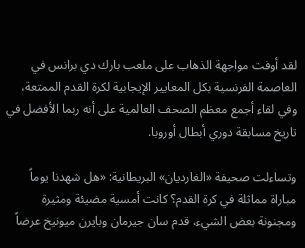لقد أوفت مواجهة الذهاب على ملعب بارك دي برانس في العاصمة الفرنسية بكل المعايير الإيجابية لكرة القدم الممتعة، وفي لقاء أجمع معظم الصحف العالمية على أنه ربما الأفضل في تاريخ مسابقة دوري أبطال أوروبا.

وتساءلت صحيفة «الغارديان» البريطانية: «هل شهدنا يوماً مباراة مماثلة في كرة القدم؟ كانت أمسية مضيئة ومثيرة ومجنونة بعض الشيء، قدم سان جيرمان وبايرن ميونيخ عرضاً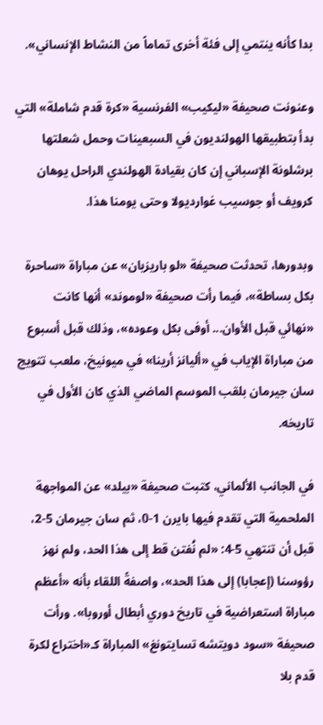بدا كأنه ينتمي إلى فئة أخرى تماماً من النشاط الإنساني».

وعنونت صحيفة «ليكيب» الفرنسية «كرة قدم شاملة» التي بدأ بتطبيقها الهولنديون في السبعينات وحمل شعلتها برشلونة الإسباني إن كان بقيادة الهولندي الراحل يوهان كرويف أو جوسيب غوارديولا وحتى يومنا هذا.

وبدورها، تحدثت صحيفة «لو باريزيان» عن مباراة «ساحرة بكل بساطة»، فيما رأت صحيفة «لوموند» أنها كانت «نهائي قبل الأوان... أوفى بكل وعوده»، وذلك قبل أسبوع من مباراة الإياب في «أليانز أرينا» في ميونيخ، ملعب تتويج سان جيرمان بلقب الموسم الماضي الذي كان الأول في تاريخه.

في الجانب الألماني، كتبت صحيفة «بيلد» عن المواجهة الملحمية التي تقدم فيها بايرن 1-0، ثم سان جيرمان 5-2، قبل أن تنتهي 5-4: «لم نُفتن قط إلى هذا الحد، ولم نهز رؤوسنا (إعجابا) إلى هذا الحد»، واصفةً اللقاء بأنه «أعظم مباراة استعراضية في تاريخ دوري أبطال أوروبا». ورأت صحيفة «سود دويتشه تسايتونغ» المباراة كـ«اختراع لكرة قدم بلا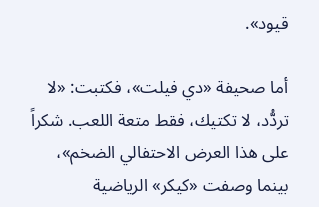قيود».

أما صحيفة «دي فيلت»، فكتبت: «لا تردُّد، لا تكتيك، فقط متعة اللعب. شكراً على هذا العرض الاحتفالي الضخم»، بينما وصفت «كيكر» الرياضية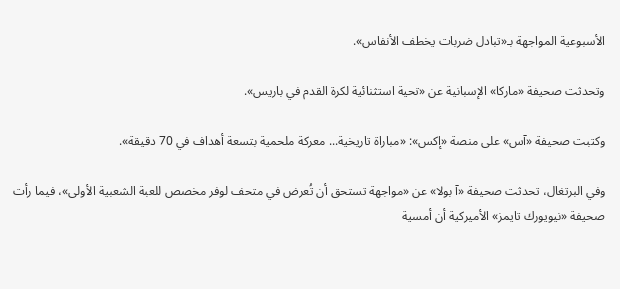الأسبوعية المواجهة بـ«تبادل ضربات يخطف الأنفاس».

وتحدثت صحيفة «ماركا» الإسبانية عن «تحية استثنائية لكرة القدم في باريس».

وكتبت صحيفة «آس» على منصة «إكس»: «مباراة تاريخية... معركة ملحمية بتسعة أهداف في 70 دقيقة».

وفي البرتغال، تحدثت صحيفة «آ بولا» عن «مواجهة تستحق أن تُعرض في متحف لوفر مخصص للعبة الشعبية الأولى»، فيما رأت صحيفة «نيويورك تايمز» الأميركية أن أمسية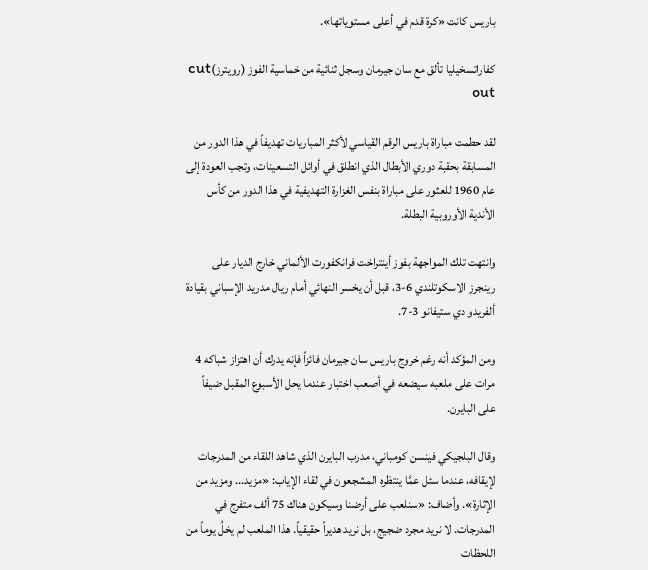باريس كانت «كرة قدم في أعلى مستوياتها».

كفاراتسخيليا تألق مع سان جيرمان وسجل ثنائية من خماسية الفوز (رويترز)cut out

لقد حطمت مباراة باريس الرقم القياسي لأكثر المباريات تهديفاً في هذا الدور من المسابقة بحقبة دوري الأبطال الذي انطلق في أوائل التسعينات، وتجب العودة إلى عام 1960 للعثور على مباراة بنفس الغزارة التهديفية في هذا الدور من كأس الأندية الأوروبية البطلة.

وانتهت تلك المواجهة بفوز أينتراخت فرانكفورت الألماني خارج الديار على رينجرز الاسكوتلندي 6-3، قبل أن يخسر النهائي أمام ريال مدريد الإسباني بقيادة ألفريدو دي ستيفانو 3-7.

ومن المؤكد أنه رغم خروج باريس سان جيرمان فائزاً فإنه يدرك أن اهتزاز شباكه 4 مرات على ملعبه سيضعه في أصعب اختبار عندما يحل الأسبوع المقبل ضيفاً على البايرن.

وقال البلجيكي فينسن كومباني، مدرب البايرن الذي شاهد اللقاء من المدرجات لإيقافه، عندما سئل عمَّا ينتظره المشجعون في لقاء الإياب: «مزيد... ومزيد من الإثارة». وأضاف: «سنلعب على أرضنا وسيكون هناك 75 ألف متفرج في المدرجات. لا نريد مجرد ضجيج، بل نريد هديراً حقيقياً. هذا الملعب لم يخلُ يوماً من اللحظات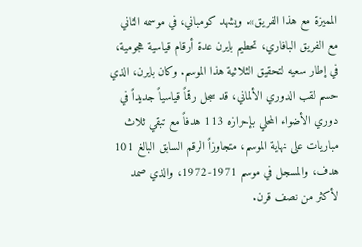المميزة مع هذا الفريق». ويشهد كومباني، في موسمه الثاني مع الفريق البافاري، تحطيم بايرن عدة أرقام قياسية هجومية، في إطار سعيه لتحقيق الثلاثية هذا الموسم. وكان بايرن، الذي حسم لقب الدوري الألماني، قد سجل رقماً قياسياً جديداً في دوري الأضواء المحلي بإحرازه 113 هدفاً مع تبقي ثلاث مباريات على نهاية الموسم، متجاوزاً الرقم السابق البالغ 101 هدف، والمسجل في موسم 1971-1972، والذي صمد لأكثر من نصف قرن.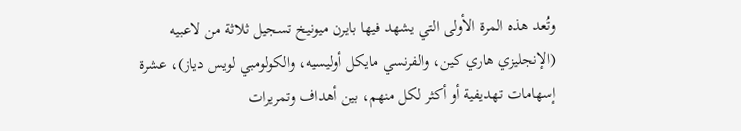وتُعد هذه المرة الأولى التي يشهد فيها بايرن ميونيخ تسجيل ثلاثة من لاعبيه (الإنجليزي هاري كين، والفرنسي مايكل أوليسيه، والكولومبي لويس دياز)، عشرة إسهامات تهديفية أو أكثر لكل منهم، بين أهداف وتمريرات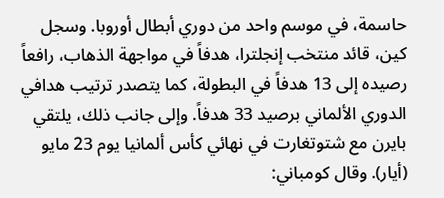حاسمة، في موسم واحد من دوري أبطال أوروبا. وسجل كين، قائد منتخب إنجلترا، هدفاً في مواجهة الذهاب، رافعاً رصيده إلى 13 هدفاً في البطولة، كما يتصدر ترتيب هدافي الدوري الألماني برصيد 33 هدفاً. وإلى جانب ذلك، يلتقي بايرن مع شتوتغارت في نهائي كأس ألمانيا يوم 23 مايو (أيار). وقال كومباني: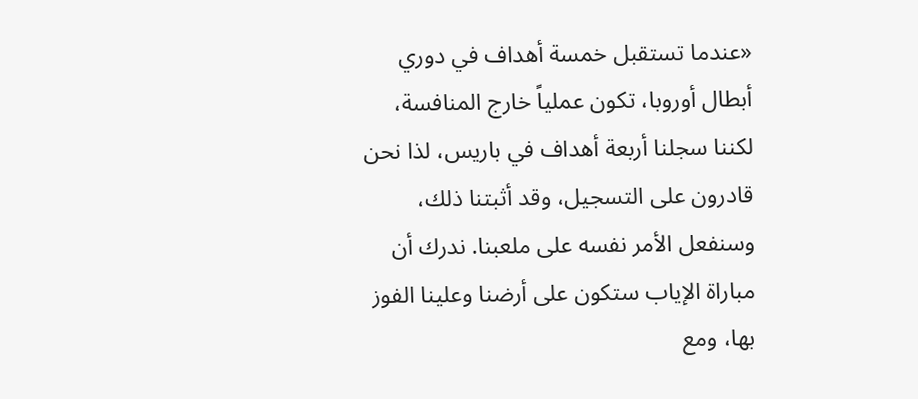«عندما تستقبل خمسة أهداف في دوري أبطال أوروبا، تكون عملياً خارج المنافسة، لكننا سجلنا أربعة أهداف في باريس، لذا نحن قادرون على التسجيل، وقد أثبتنا ذلك، وسنفعل الأمر نفسه على ملعبنا. ندرك أن مباراة الإياب ستكون على أرضنا وعلينا الفوز بها، ومع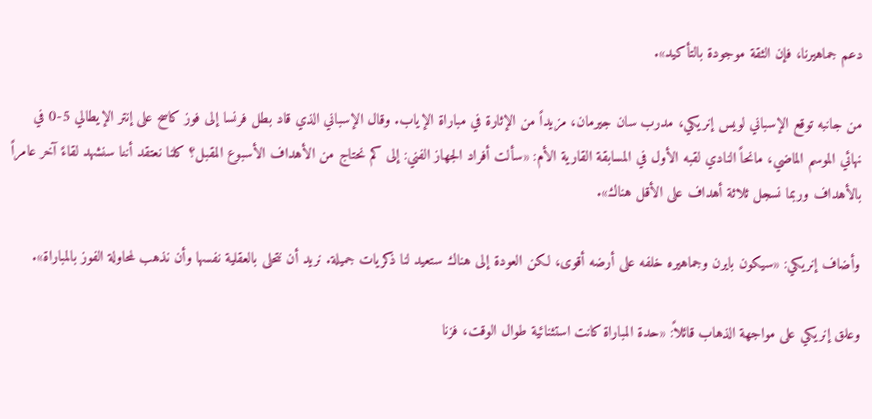دعم جماهيرنا، فإن الثقة موجودة بالتأكيد».

من جانبه توقع الإسباني لويس إنريكي، مدرب سان جيرمان، مزيداً من الإثارة في مباراة الإياب. وقال الإسباني الذي قاد بطل فرنسا إلى فوز كاسح على إنتر الإيطالي 5-0 في نهائي الموسم الماضي، مانحاً النادي لقبه الأول في المسابقة القارية الأم: «سألت أفراد الجهاز الفني: إلى كم نحتاج من الأهداف الأسبوع المقبل؟ كلنا نعتقد أننا سنشهد لقاءً آخر عامراً بالأهداف وربما نسجل ثلاثة أهداف على الأقل هناك».

وأضاف إنريكي: «سيكون بايرن وجماهيره خلفه على أرضه أقوى، لكن العودة إلى هناك ستعيد لنا ذكريات جميلة. نريد أن نتحلى بالعقلية نفسها وأن نذهب لمحاولة الفوز بالمباراة».

وعلق إنريكي على مواجهة الذهاب قائلاً: «حدة المباراة كانت استثنائية طوال الوقت، فزنا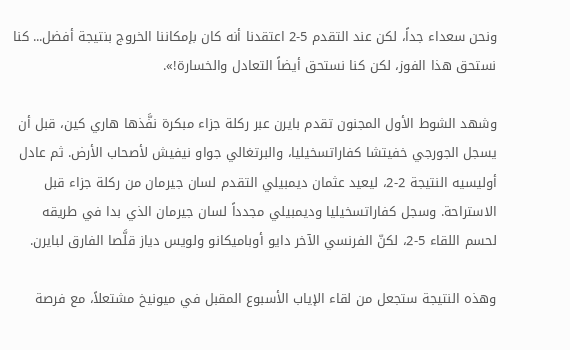ونحن سعداء جداً، لكن عند التقدم 5-2 اعتقدنا أنه كان بإمكاننا الخروج بنتيجة أفضل... كنا نستحق هذا الفوز، لكن كنا نستحق أيضاً التعادل والخسارة!».

وشهد الشوط الأول المجنون تقدم بايرن عبر ركلة جزاء مبكرة نفَّذها هاري كين، قبل أن يسجل الجورجي خفيتشا كفاراتسخيليا، والبرتغالي جواو نيفيش لأصحاب الأرض. ثم عادل أوليسيه النتيجة 2-2، ليعيد عثمان ديمبيلي التقدم لسان جيرمان من ركلة جزاء قبل الاستراحة. وسجل كفاراتسخيليا وديمبيلي مجدداً لسان جيرمان الذي بدا في طريقه لحسم اللقاء 5-2، لكنّ الفرنسي الآخر دايو أوباميكانو ولويس دياز قلَّصا الفارق لبايرن.

وهذه النتيجة ستجعل من لقاء الإياب الأسبوع المقبل في ميونيخ مشتعلاً، مع فرصة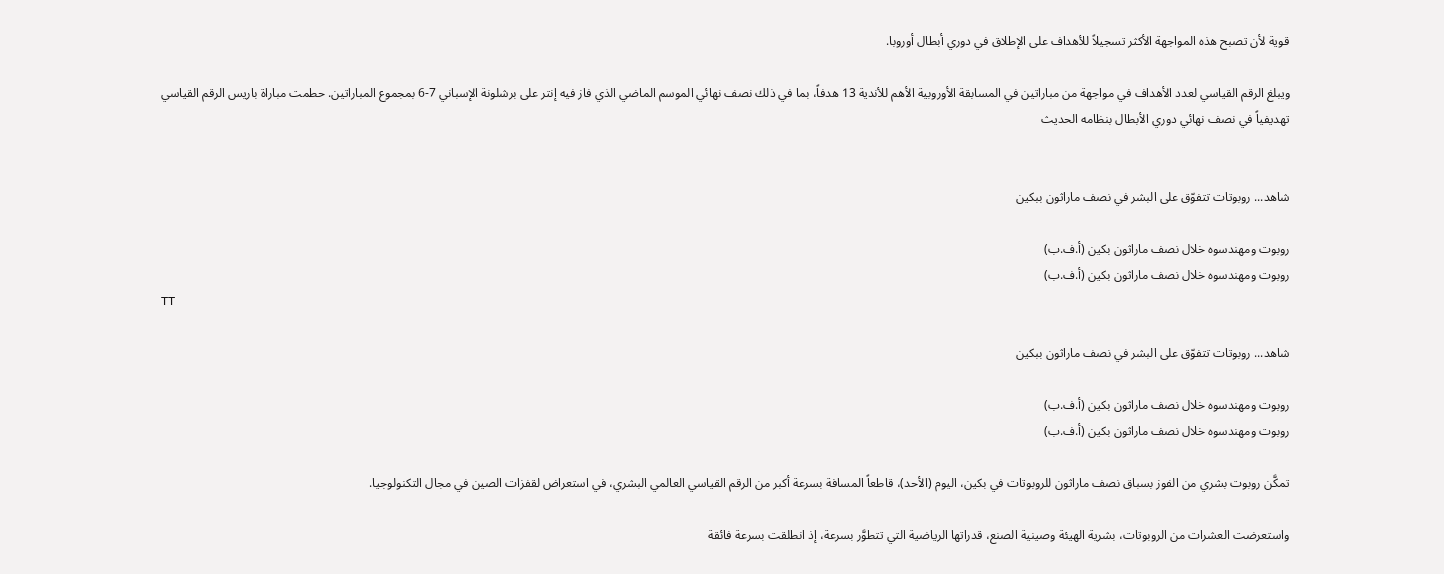قوية لأن تصبح هذه المواجهة الأكثر تسجيلاً للأهداف على الإطلاق في دوري أبطال أوروبا.

ويبلغ الرقم القياسي لعدد الأهداف في مواجهة من مباراتين في المسابقة الأوروبية الأهم للأندية 13 هدفاً، بما في ذلك نصف نهائي الموسم الماضي الذي فاز فيه إنتر على برشلونة الإسباني 7-6 بمجموع المباراتين. حطمت مباراة باريس الرقم القياسي تهديفياً في نصف نهائي دوري الأبطال بنظامه الحديث


شاهد... روبوتات تتفوّق على البشر في نصف ماراثون ببكين

روبوت ومهندسوه خلال نصف ماراثون بكين (أ.ف.ب)
روبوت ومهندسوه خلال نصف ماراثون بكين (أ.ف.ب)
TT

شاهد... روبوتات تتفوّق على البشر في نصف ماراثون ببكين

روبوت ومهندسوه خلال نصف ماراثون بكين (أ.ف.ب)
روبوت ومهندسوه خلال نصف ماراثون بكين (أ.ف.ب)

تمكَّن روبوت بشري من الفوز بسباق نصف ماراثون للروبوتات في بكين، اليوم (الأحد)، قاطعاً المسافة بسرعة أكبر من الرقم القياسي العالمي البشري، في استعراض لقفزات الصين في مجال التكنولوجيا.

واستعرضت العشرات ‌من الروبوتات، بشرية الهيئة وصينية الصنع، قدراتها الرياضية التي تتطوَّر بسرعة، إذ انطلقت بسرعة فائقة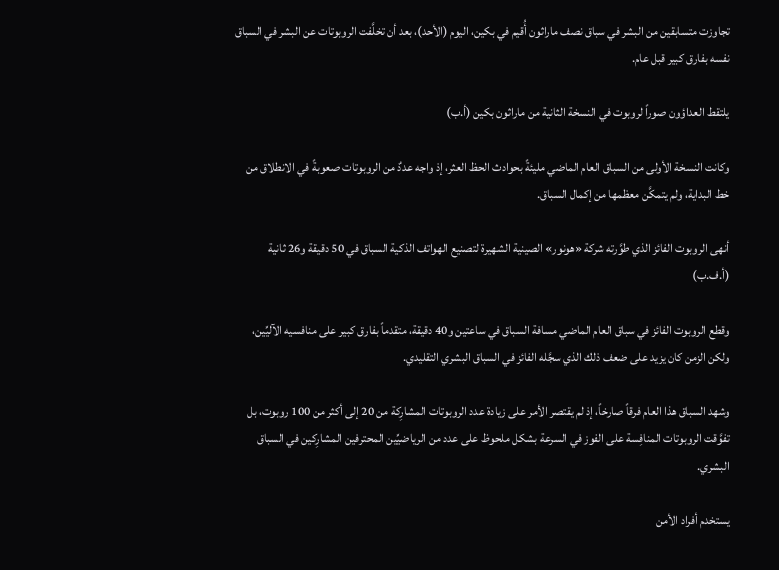تجاوزت متسابقين من البشر في سباق نصف ماراثون أُقيم في بكين، اليوم (الأحد)، بعد أن تخلَّفت الروبوتات عن البشر في السباق نفسه بفارق كبير قبل عام.

يلتقط العداؤون صوراً لروبوت في النسخة الثانية من ماراثون بكين (أ.ب)

وكانت النسخة الأولى من السباق العام الماضي مليئةً بحوادث الحظ العثر، إذ واجه عددٌ من الروبوتات صعوبةً في الانطلاق من خط البداية، ولم يتمكَّن معظمها ‌من إكمال ‌السباق.

أنهى الروبوت الفائز الذي طوَّرته شركة «هونور» الصينية الشهيرة لتصنيع الهواتف الذكية السباق في 50 دقيقة و26 ثانية (أ.ف.ب)

وقطع الروبوت الفائز في سباق ‌العام الماضي مسافة السباق في ساعتين و40 دقيقة، متقدماً بفارق كبير على منافسيه الآليِّين، ولكن الزمن كان يزيد على ضعف ذلك الذي سجَّله الفائز في السباق البشري التقليدي.

وشهد السباق هذا العام فرقاً صارخاً، إذ لم يقتصر الأمر على زيادة عدد الروبوتات المشارِكة من 20 إلى أكثر من 100 روبوت، بل تفوَّقت الروبوتات ‌المنافِسة على الفوز ‌في السرعة بشكل ملحوظ على عدد من الرياضيِّين المحترفين المشارِكين ‌في السباق البشري.

يستخدم أفراد الأمن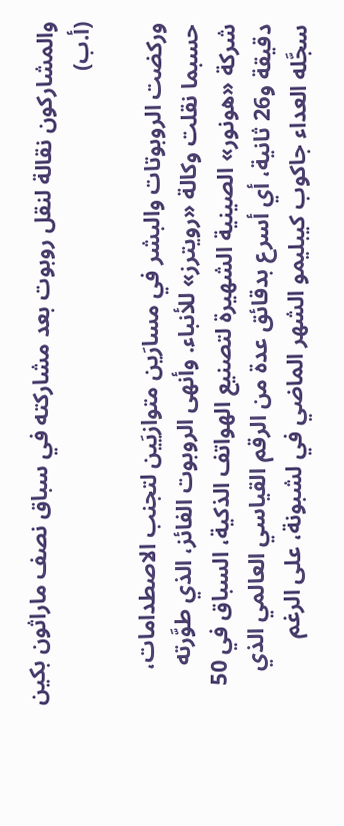والمشاركون نقالة لنقل روبوت بعد مشاركته في سباق نصف ماراثون بكين (أ.ب)

وركضت الروبوتات والبشر في مسارَين ‌متوازيَين لتجنب الاصطدامات، حسبما نقلت وكالة «رويترز» للأنباء. وأنهى الروبوت الفائز، الذي طوَّرته شركة «هونور» الصينية الشهيرة لتصنيع الهواتف الذكية، السباق في 50 دقيقة و26 ثانية، أي أسرع بدقائق عدة من الرقم ‌القياسي العالمي الذي سجَّله العداء جاكوب كيبليمو الشهر الماضي في لشبونة، على الرغم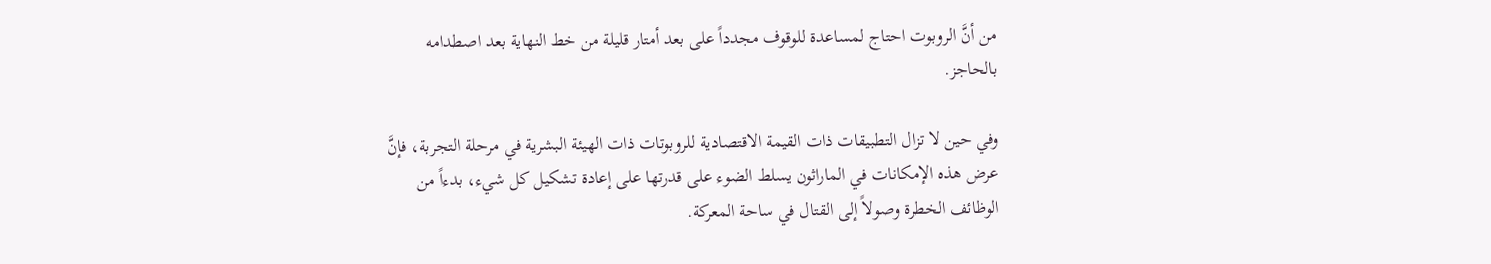من أنَّ الروبوت احتاج لمساعدة للوقوف مجدداً على بعد أمتار قليلة من خط النهاية بعد اصطدامه بالحاجز.

وفي حين لا تزال التطبيقات ذات القيمة الاقتصادية للروبوتات ذات الهيئة البشرية في مرحلة التجربة، فإنَّ عرض هذه الإمكانات في الماراثون يسلط الضوء على قدرتها على إعادة تشكيل كل شيء، بدءاً من الوظائف الخطرة وصولاً إلى القتال في ساحة المعركة.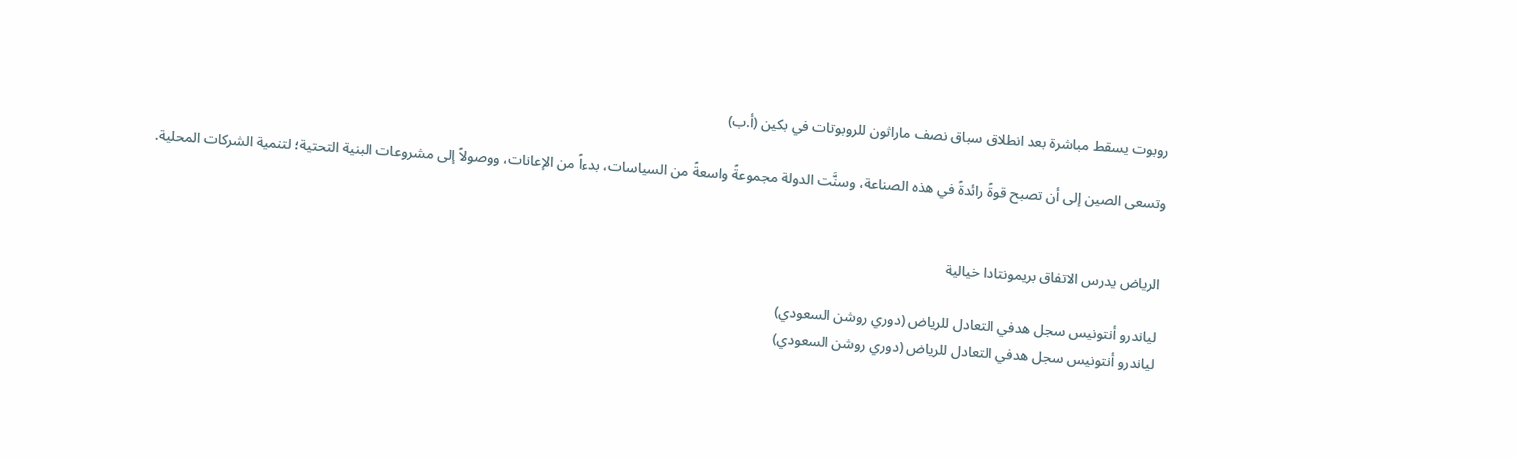روبوت يسقط مباشرة بعد انطلاق سباق نصف ماراثون للروبوتات في بكين (أ.ب)

وتسعى الصين إلى أن تصبح قوةً رائدةً في هذه الصناعة، وسنَّت الدولة مجموعةً واسعةً من السياسات، بدءاً من الإعانات، ووصولاً إلى مشروعات البنية التحتية؛ لتنمية الشركات المحلية.


الرياض يدرس الاتفاق بريمونتادا خيالية

لياندرو أنتونيس سجل هدفي التعادل للرياض (دوري روشن السعودي)
لياندرو أنتونيس سجل هدفي التعادل للرياض (دوري روشن السعودي)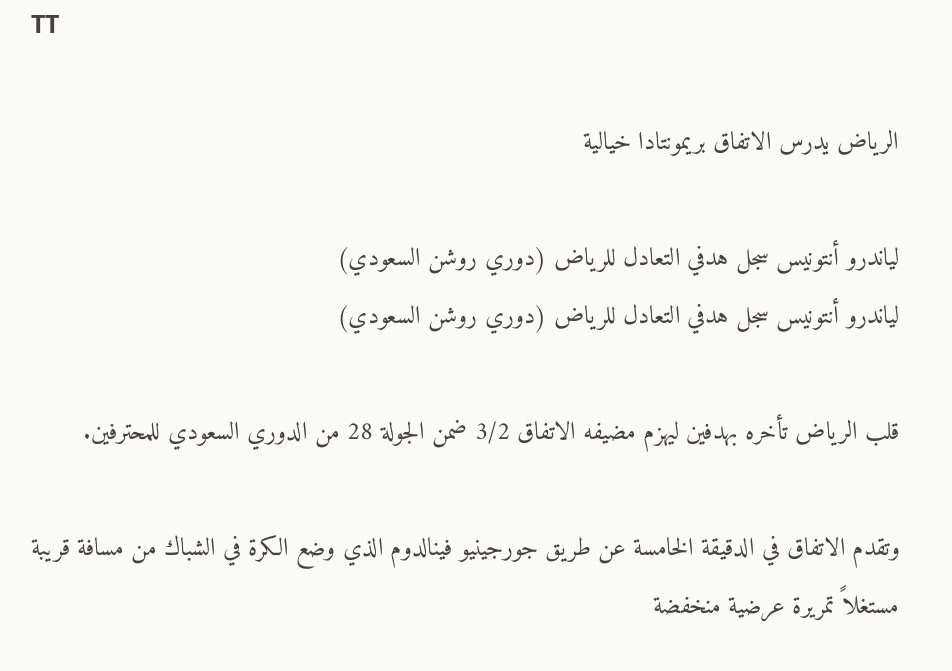TT

الرياض يدرس الاتفاق بريمونتادا خيالية

لياندرو أنتونيس سجل هدفي التعادل للرياض (دوري روشن السعودي)
لياندرو أنتونيس سجل هدفي التعادل للرياض (دوري روشن السعودي)

قلب الرياض تأخره بهدفين ليهزم مضيفه الاتفاق 3/2 ضمن الجولة 28 من الدوري السعودي للمحترفين.

وتقدم الاتفاق في الدقيقة الخامسة عن طريق جورجينيو فينالدوم الذي وضع الكرة في الشباك من مسافة قريبة مستغلاً تمريرة عرضية منخفضة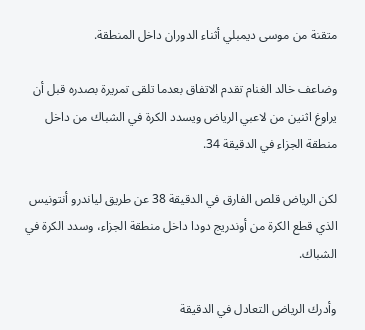متقنة من موسى ديمبلي أثناء الدوران داخل المنطقة.

وضاعف خالد الغنام تقدم الاتفاق بعدما تلقى تمريرة بصدره قبل أن يراوغ اثنين من لاعبي الرياض ويسدد الكرة في الشباك من داخل منطقة الجزاء في الدقيقة 34.

لكن الرياض قلص الفارق في الدقيقة 38 عن طريق لياندرو أنتونيس الذي قطع الكرة من أوندريج دودا داخل منطقة الجزاء، وسدد الكرة في الشباك.

وأدرك الرياض التعادل في الدقيقة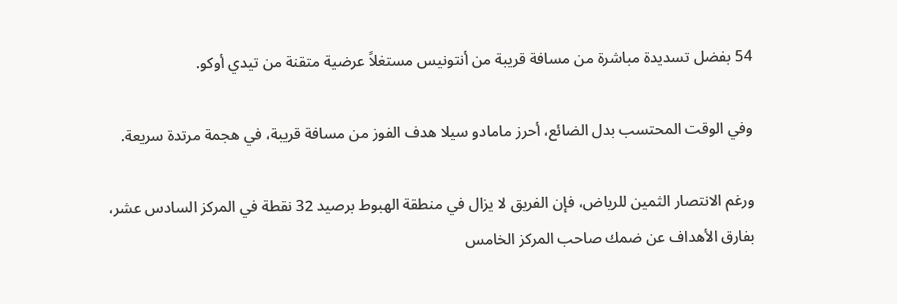54 بفضل تسديدة مباشرة من مسافة قريبة من أنتونيس مستغلاً عرضية متقنة من تيدي أوكو.

وفي الوقت المحتسب بدل الضائع، أحرز مامادو سيلا هدف الفوز من مسافة قريبة، في هجمة مرتدة سريعة.

ورغم الانتصار الثمين للرياض، فإن الفريق لا يزال في منطقة الهبوط برصيد 32 نقطة في المركز السادس عشر، بفارق الأهداف عن ضمك صاحب المركز الخامس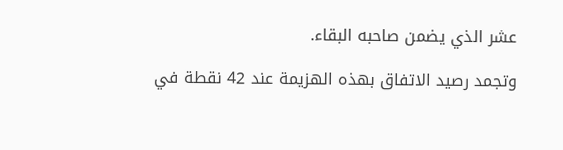عشر الذي يضمن صاحبه البقاء.

وتجمد رصيد الاتفاق بهذه الهزيمة عند 42 نقطة في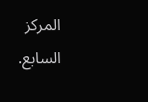المركز السابع.